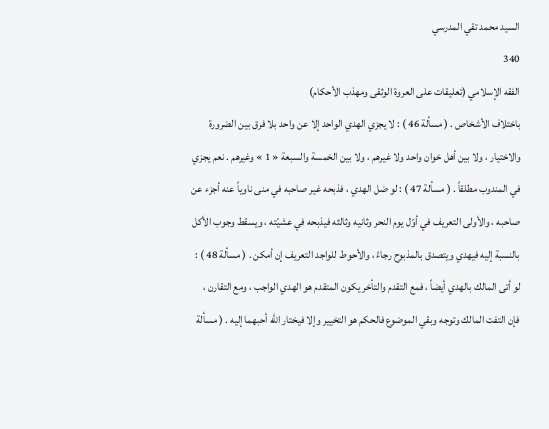السيد محمد تقي المدرسي
340
الفقه الإسلامي (تعليقات على العروة الوثقى ومهذب الأحكام)
باختلاف الأشخاص . ( مسألة 46 ) : لا يجزي الهدي الواحد إلا عن واحد بلا فرق بين الضرورة والاختيار ، ولا بين أهل خوان واحد ولا غيرهم ، ولا بين الخمسة والسبعة « 1 » وغيرهم . نعم يجزي في المندوب مطلقاً . ( مسألة 47 ) : لو ضل الهدي ، فذبحه غير صاحبه في منى ناوياً عنه أجزء عن صاحبه ، والأولى التعريف في أوّل يوم النحر وثانيه وثالثه فيذبحه في عشيّته ، ويسقط وجوب الأكل بالنسبة إليه فيهدي ويتصدق بالمذبوح رجاءً ، والأحوط للواجد التعريف إن أمكن . ( مسألة 48 ) : لو أتى المالك بالهدي أيضاً ، فمع التقدم والتأخر يكون المتقدم هو الهدي الواجب ، ومع التقارن ، فإن التفت المالك وتوجه وبقي الموضوع فالحكم هو التخيير وإلا فيختار الله أحبهما إليه . ( مسألة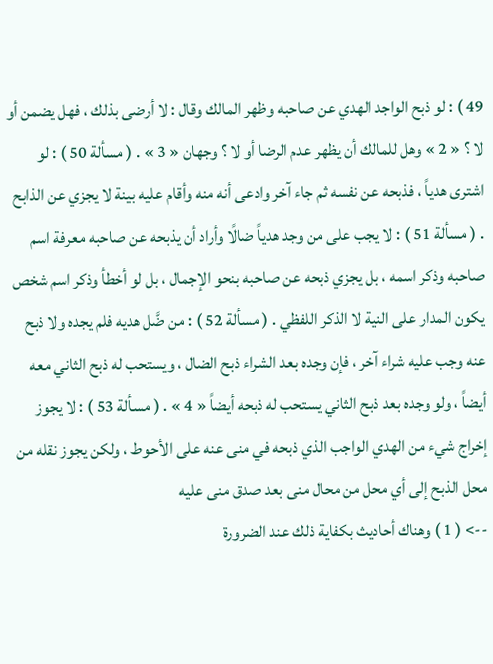49 ) : لو ذبح الواجد الهدي عن صاحبه وظهر المالك وقال : لا أرضى بذلك ، فهل يضمن أو لا ؟ « 2 » وهل للمالك أن يظهر عدم الرضا أو لا ؟ وجهان « 3 » . ( مسألة 50 ) : لو اشترى هدياً ، فذبحه عن نفسه ثم جاء آخر وادعى أنه منه وأقام عليه بينة لا يجزي عن الذابح . ( مسألة 51 ) : لا يجب على من وجد هدياً ضالًا وأراد أن يذبحه عن صاحبه معرفة اسم صاحبه وذكر اسمه ، بل يجزي ذبحه عن صاحبه بنحو الإجمال ، بل لو أخطأ وذكر اسم شخص يكون المدار على النية لا الذكر اللفظي . ( مسألة 52 ) : من ضَّل هديه فلم يجده ولا ذبح عنه وجب عليه شراء آخر ، فإن وجده بعد الشراء ذبح الضال ، ويستحب له ذبح الثاني معه أيضاً ، ولو وجده بعد ذبح الثاني يستحب له ذبحه أيضاً « 4 » . ( مسألة 53 ) : لا يجوز إخراج شيء من الهدي الواجب الذي ذبحه في منى عنه على الأحوط ، ولكن يجوز نقله من محل الذبح إلى أي محل من محال منى بعد صدق منى عليه
--> ( 1 ) وهناك أحاديث بكفاية ذلك عند الضرورة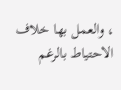، والعمل بها خلاف الاحتياط بالرغم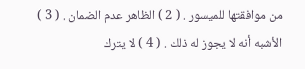من موافقتها للميسور . ( 2 ) الظاهر عدم الضمان . ( 3 ) الأشبه أنه لا يجوز له ذلك . ( 4 ) لا يترك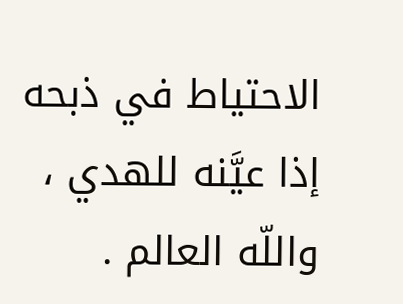الاحتياط في ذبحه إذا عيَّنه للهدي ، واللّه العالم .